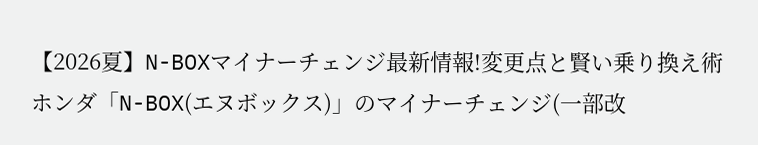【2026夏】N-BOXマイナーチェンジ最新情報!変更点と賢い乗り換え術
ホンダ「N-BOX(エヌボックス)」のマイナーチェンジ(一部改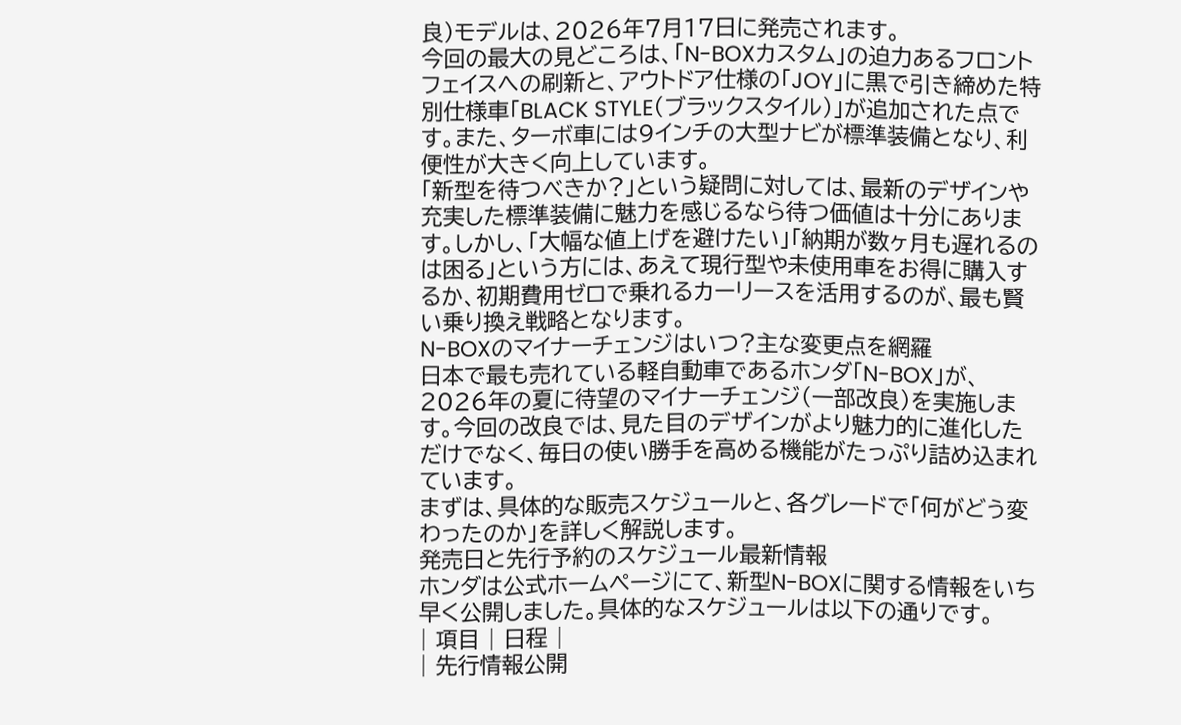良)モデルは、2026年7月17日に発売されます。
今回の最大の見どころは、「N-BOXカスタム」の迫力あるフロントフェイスへの刷新と、アウトドア仕様の「JOY」に黒で引き締めた特別仕様車「BLACK STYLE(ブラックスタイル)」が追加された点です。また、ターボ車には9インチの大型ナビが標準装備となり、利便性が大きく向上しています。
「新型を待つべきか?」という疑問に対しては、最新のデザインや充実した標準装備に魅力を感じるなら待つ価値は十分にあります。しかし、「大幅な値上げを避けたい」「納期が数ヶ月も遅れるのは困る」という方には、あえて現行型や未使用車をお得に購入するか、初期費用ゼロで乗れるカーリースを活用するのが、最も賢い乗り換え戦略となります。
N-BOXのマイナーチェンジはいつ?主な変更点を網羅
日本で最も売れている軽自動車であるホンダ「N-BOX」が、2026年の夏に待望のマイナーチェンジ(一部改良)を実施します。今回の改良では、見た目のデザインがより魅力的に進化しただけでなく、毎日の使い勝手を高める機能がたっぷり詰め込まれています。
まずは、具体的な販売スケジュールと、各グレードで「何がどう変わったのか」を詳しく解説します。
発売日と先行予約のスケジュール最新情報
ホンダは公式ホームページにて、新型N-BOXに関する情報をいち早く公開しました。具体的なスケジュールは以下の通りです。
| 項目 | 日程 |
| 先行情報公開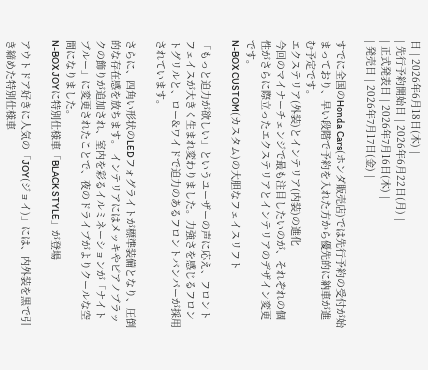日 | 2026年6月18日(木) |
| 先行予約開始日 | 2026年6月22日(月) |
| 正式発表日 | 2026年7月16日(木) |
| 発売日 | 2026年7月17日(金) |

すでに全国のHonda Cars(ホンダ販売店)では先行予約の受付が始まっており、早い段階で予約を入れた方から優先的に納車が進む予定です。
エクステリア(外装)とインテリア(内装)の進化
今回のマイナーチェンジで最も注目したいのが、それぞれの個性がさらに際立ったエクステリアとインテリアのデザイン変更です。
N-BOX CUSTOM(カスタム)の大胆なフェイスリフト

「もっと迫力が欲しい」というユーザーの声に応え、フロントフェイスが大きく生まれ変わりました。力強さを感じるフロントグリルと、ロー&ワイドで迫力のあるフロントバンパーが採用されています。

さらに、四角い形状のLEDフォグライトが標準装備となり、圧倒的な存在感を放ちます。 インテリアにはメッキやピアノブラックの飾りが追加され、室内を彩るイルミネーションが「ナイトブルー」に変更されたことで、夜のドライブがよりクールな空間になりました。
N-BOX JOYに特別仕様車「BLACK STYLE」が登場

アウトドア好きに人気の「JOY(ジョイ)」には、内外装を黒で引き締めた特別仕様車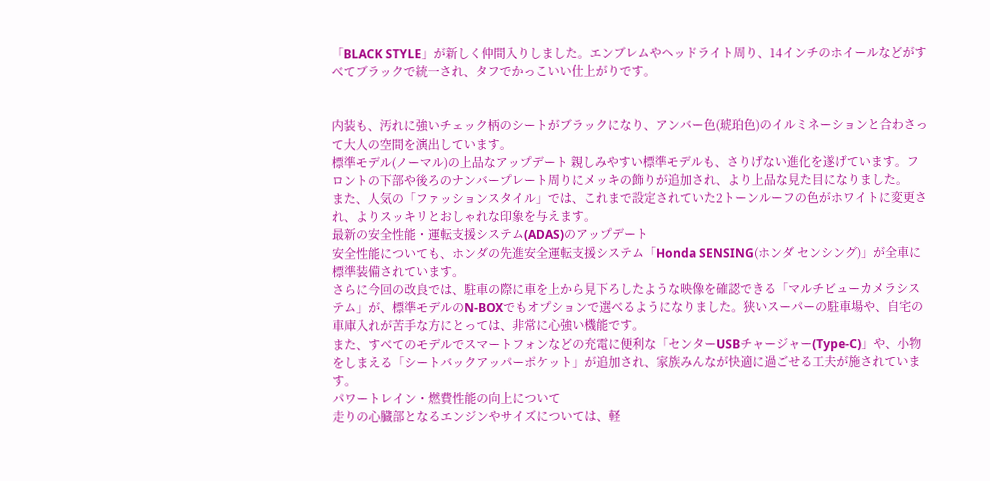「BLACK STYLE」が新しく仲間入りしました。エンブレムやヘッドライト周り、14インチのホイールなどがすべてブラックで統一され、タフでかっこいい仕上がりです。


内装も、汚れに強いチェック柄のシートがブラックになり、アンバー色(琥珀色)のイルミネーションと合わさって大人の空間を演出しています。
標準モデル(ノーマル)の上品なアップデート 親しみやすい標準モデルも、さりげない進化を遂げています。フロントの下部や後ろのナンバープレート周りにメッキの飾りが追加され、より上品な見た目になりました。
また、人気の「ファッションスタイル」では、これまで設定されていた2トーンルーフの色がホワイトに変更され、よりスッキリとおしゃれな印象を与えます。
最新の安全性能・運転支援システム(ADAS)のアップデート
安全性能についても、ホンダの先進安全運転支援システム「Honda SENSING(ホンダ センシング)」が全車に標準装備されています。
さらに今回の改良では、駐車の際に車を上から見下ろしたような映像を確認できる「マルチビューカメラシステム」が、標準モデルのN-BOXでもオプションで選べるようになりました。狭いスーパーの駐車場や、自宅の車庫入れが苦手な方にとっては、非常に心強い機能です。
また、すべてのモデルでスマートフォンなどの充電に便利な「センターUSBチャージャー(Type-C)」や、小物をしまえる「シートバックアッパーポケット」が追加され、家族みんなが快適に過ごせる工夫が施されています。
パワートレイン・燃費性能の向上について
走りの心臓部となるエンジンやサイズについては、軽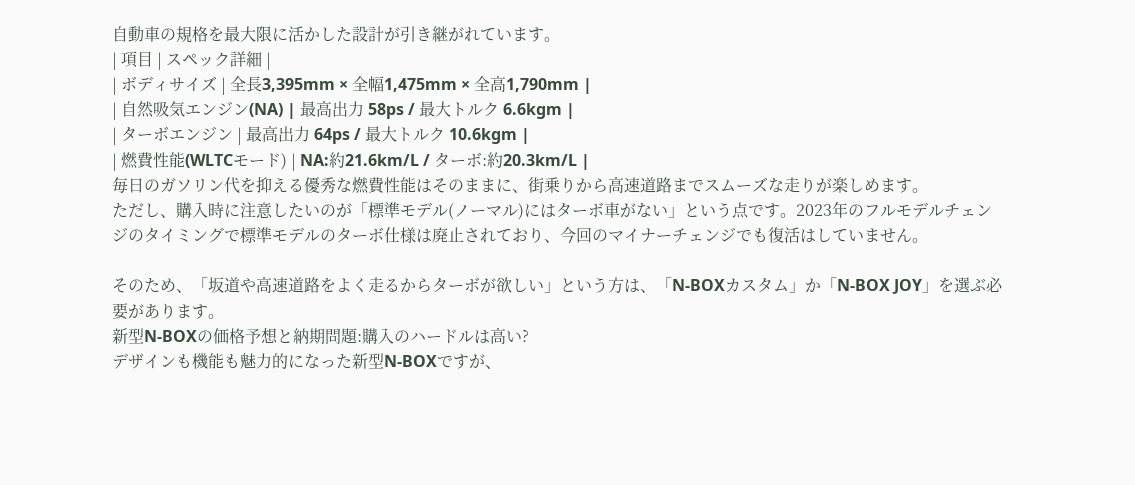自動車の規格を最大限に活かした設計が引き継がれています。
| 項目 | スペック詳細 |
| ボディサイズ | 全長3,395mm × 全幅1,475mm × 全高1,790mm |
| 自然吸気エンジン(NA) | 最高出力 58ps / 最大トルク 6.6kgm |
| ターボエンジン | 最高出力 64ps / 最大トルク 10.6kgm |
| 燃費性能(WLTCモード) | NA:約21.6km/L / ターボ:約20.3km/L |
毎日のガソリン代を抑える優秀な燃費性能はそのままに、街乗りから高速道路までスムーズな走りが楽しめます。
ただし、購入時に注意したいのが「標準モデル(ノーマル)にはターボ車がない」という点です。2023年のフルモデルチェンジのタイミングで標準モデルのターボ仕様は廃止されており、今回のマイナーチェンジでも復活はしていません。

そのため、「坂道や高速道路をよく走るからターボが欲しい」という方は、「N-BOXカスタム」か「N-BOX JOY」を選ぶ必要があります。
新型N-BOXの価格予想と納期問題:購入のハードルは高い?
デザインも機能も魅力的になった新型N-BOXですが、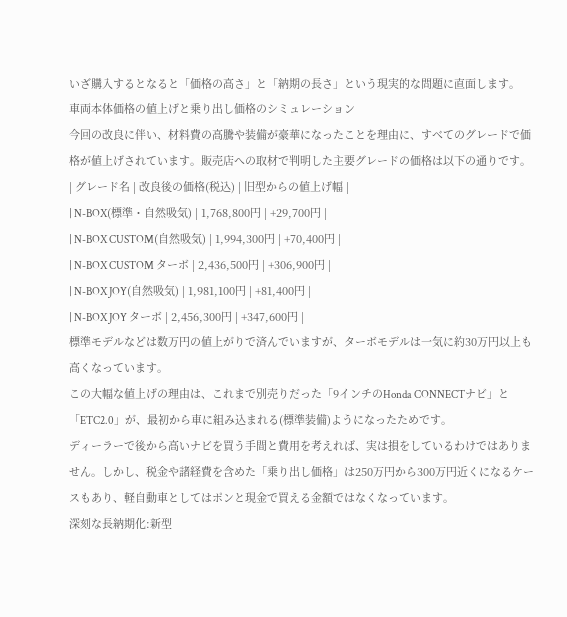いざ購入するとなると「価格の高さ」と「納期の長さ」という現実的な問題に直面します。
車両本体価格の値上げと乗り出し価格のシミュレーション
今回の改良に伴い、材料費の高騰や装備が豪華になったことを理由に、すべてのグレードで価格が値上げされています。販売店への取材で判明した主要グレードの価格は以下の通りです。
| グレード名 | 改良後の価格(税込) | 旧型からの値上げ幅 |
| N-BOX(標準・自然吸気) | 1,768,800円 | +29,700円 |
| N-BOX CUSTOM(自然吸気) | 1,994,300円 | +70,400円 |
| N-BOX CUSTOM ターボ | 2,436,500円 | +306,900円 |
| N-BOX JOY(自然吸気) | 1,981,100円 | +81,400円 |
| N-BOX JOY ターボ | 2,456,300円 | +347,600円 |
標準モデルなどは数万円の値上がりで済んでいますが、ターボモデルは一気に約30万円以上も高くなっています。
この大幅な値上げの理由は、これまで別売りだった「9インチのHonda CONNECTナビ」と「ETC2.0」が、最初から車に組み込まれる(標準装備)ようになったためです。
ディーラーで後から高いナビを買う手間と費用を考えれば、実は損をしているわけではありません。しかし、税金や諸経費を含めた「乗り出し価格」は250万円から300万円近くになるケースもあり、軽自動車としてはポンと現金で買える金額ではなくなっています。
深刻な長納期化:新型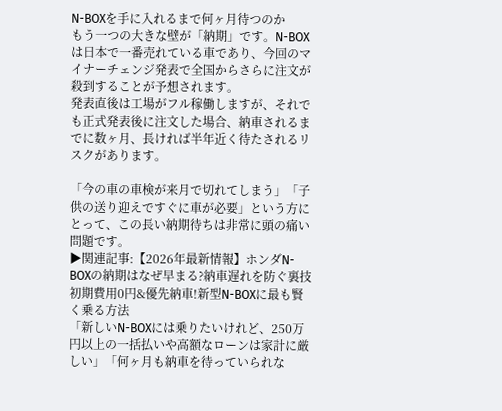N-BOXを手に入れるまで何ヶ月待つのか
もう一つの大きな壁が「納期」です。N-BOXは日本で一番売れている車であり、今回のマイナーチェンジ発表で全国からさらに注文が殺到することが予想されます。
発表直後は工場がフル稼働しますが、それでも正式発表後に注文した場合、納車されるまでに数ヶ月、長ければ半年近く待たされるリスクがあります。

「今の車の車検が来月で切れてしまう」「子供の送り迎えですぐに車が必要」という方にとって、この長い納期待ちは非常に頭の痛い問題です。
▶関連記事:【2026年最新情報】ホンダN-BOXの納期はなぜ早まる?納車遅れを防ぐ裏技
初期費用0円&優先納車!新型N-BOXに最も賢く乗る方法
「新しいN-BOXには乗りたいけれど、250万円以上の一括払いや高額なローンは家計に厳しい」「何ヶ月も納車を待っていられな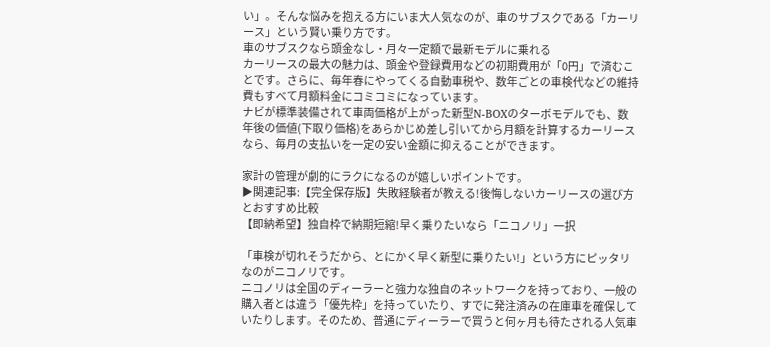い」。そんな悩みを抱える方にいま大人気なのが、車のサブスクである「カーリース」という賢い乗り方です。
車のサブスクなら頭金なし・月々一定額で最新モデルに乗れる
カーリースの最大の魅力は、頭金や登録費用などの初期費用が「0円」で済むことです。さらに、毎年春にやってくる自動車税や、数年ごとの車検代などの維持費もすべて月額料金にコミコミになっています。
ナビが標準装備されて車両価格が上がった新型N-BOXのターボモデルでも、数年後の価値(下取り価格)をあらかじめ差し引いてから月額を計算するカーリースなら、毎月の支払いを一定の安い金額に抑えることができます。

家計の管理が劇的にラクになるのが嬉しいポイントです。
▶関連記事:【完全保存版】失敗経験者が教える!後悔しないカーリースの選び方とおすすめ比較
【即納希望】独自枠で納期短縮!早く乗りたいなら「ニコノリ」一択

「車検が切れそうだから、とにかく早く新型に乗りたい!」という方にピッタリなのがニコノリです。
ニコノリは全国のディーラーと強力な独自のネットワークを持っており、一般の購入者とは違う「優先枠」を持っていたり、すでに発注済みの在庫車を確保していたりします。そのため、普通にディーラーで買うと何ヶ月も待たされる人気車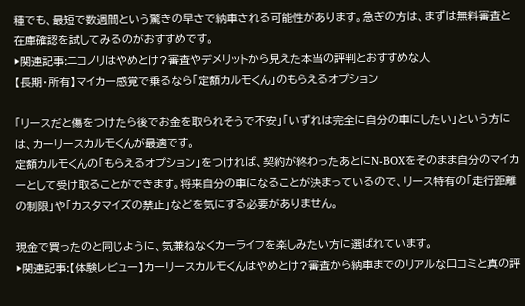種でも、最短で数週間という驚きの早さで納車される可能性があります。急ぎの方は、まずは無料審査と在庫確認を試してみるのがおすすめです。
▶関連記事:ニコノリはやめとけ?審査やデメリットから見えた本当の評判とおすすめな人
【長期・所有】マイカー感覚で乗るなら「定額カルモくん」のもらえるオプション

「リースだと傷をつけたら後でお金を取られそうで不安」「いずれは完全に自分の車にしたい」という方には、カーリースカルモくんが最適です。
定額カルモくんの「もらえるオプション」をつければ、契約が終わったあとにN-BOXをそのまま自分のマイカーとして受け取ることができます。将来自分の車になることが決まっているので、リース特有の「走行距離の制限」や「カスタマイズの禁止」などを気にする必要がありません。

現金で買ったのと同じように、気兼ねなくカーライフを楽しみたい方に選ばれています。
▶関連記事:【体験レビュー】カーリースカルモくんはやめとけ?審査から納車までのリアルな口コミと真の評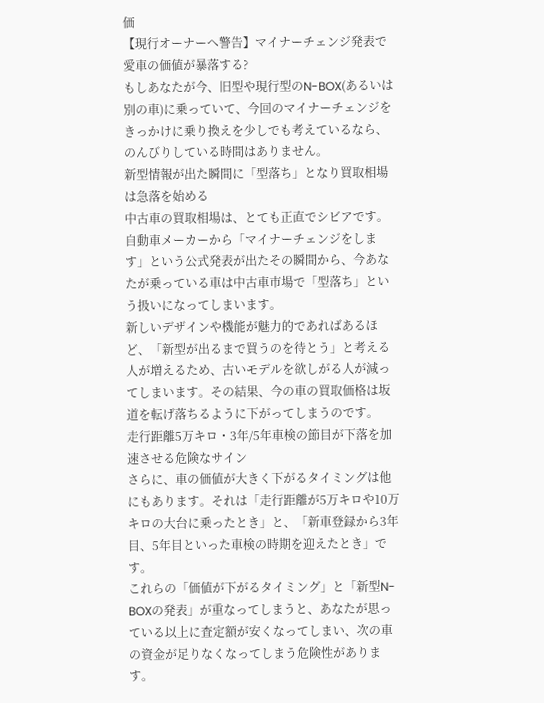価
【現行オーナーへ警告】マイナーチェンジ発表で愛車の価値が暴落する?
もしあなたが今、旧型や現行型のN-BOX(あるいは別の車)に乗っていて、今回のマイナーチェンジをきっかけに乗り換えを少しでも考えているなら、のんびりしている時間はありません。
新型情報が出た瞬間に「型落ち」となり買取相場は急落を始める
中古車の買取相場は、とても正直でシビアです。自動車メーカーから「マイナーチェンジをします」という公式発表が出たその瞬間から、今あなたが乗っている車は中古車市場で「型落ち」という扱いになってしまいます。
新しいデザインや機能が魅力的であればあるほど、「新型が出るまで買うのを待とう」と考える人が増えるため、古いモデルを欲しがる人が減ってしまいます。その結果、今の車の買取価格は坂道を転げ落ちるように下がってしまうのです。
走行距離5万キロ・3年/5年車検の節目が下落を加速させる危険なサイン
さらに、車の価値が大きく下がるタイミングは他にもあります。それは「走行距離が5万キロや10万キロの大台に乗ったとき」と、「新車登録から3年目、5年目といった車検の時期を迎えたとき」です。
これらの「価値が下がるタイミング」と「新型N-BOXの発表」が重なってしまうと、あなたが思っている以上に査定額が安くなってしまい、次の車の資金が足りなくなってしまう危険性があります。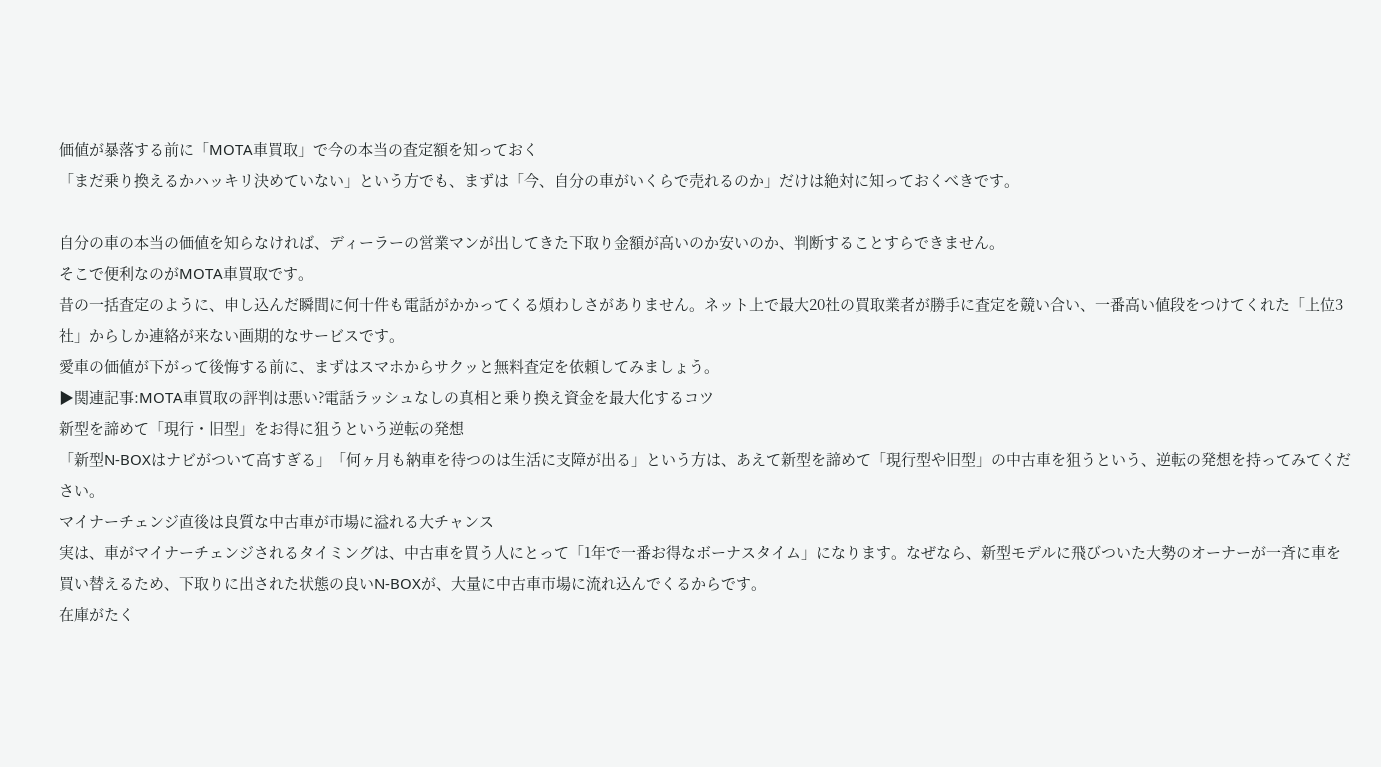価値が暴落する前に「MOTA車買取」で今の本当の査定額を知っておく
「まだ乗り換えるかハッキリ決めていない」という方でも、まずは「今、自分の車がいくらで売れるのか」だけは絶対に知っておくべきです。

自分の車の本当の価値を知らなければ、ディーラーの営業マンが出してきた下取り金額が高いのか安いのか、判断することすらできません。
そこで便利なのがMOTA車買取です。
昔の一括査定のように、申し込んだ瞬間に何十件も電話がかかってくる煩わしさがありません。ネット上で最大20社の買取業者が勝手に査定を競い合い、一番高い値段をつけてくれた「上位3社」からしか連絡が来ない画期的なサービスです。
愛車の価値が下がって後悔する前に、まずはスマホからサクッと無料査定を依頼してみましょう。
▶関連記事:MOTA車買取の評判は悪い?電話ラッシュなしの真相と乗り換え資金を最大化するコツ
新型を諦めて「現行・旧型」をお得に狙うという逆転の発想
「新型N-BOXはナビがついて高すぎる」「何ヶ月も納車を待つのは生活に支障が出る」という方は、あえて新型を諦めて「現行型や旧型」の中古車を狙うという、逆転の発想を持ってみてください。
マイナーチェンジ直後は良質な中古車が市場に溢れる大チャンス
実は、車がマイナーチェンジされるタイミングは、中古車を買う人にとって「1年で一番お得なボーナスタイム」になります。なぜなら、新型モデルに飛びついた大勢のオーナーが一斉に車を買い替えるため、下取りに出された状態の良いN-BOXが、大量に中古車市場に流れ込んでくるからです。
在庫がたく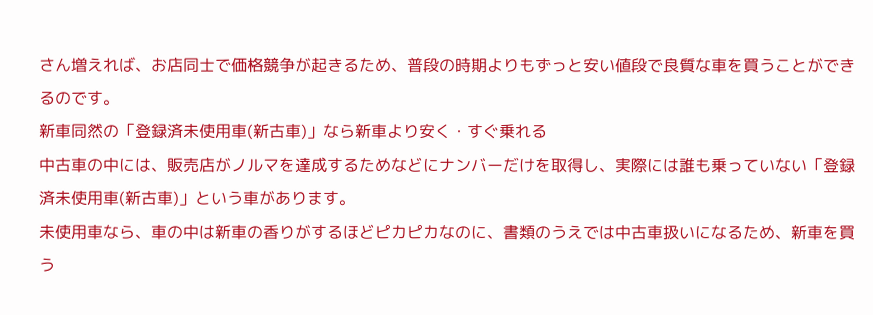さん増えれば、お店同士で価格競争が起きるため、普段の時期よりもずっと安い値段で良質な車を買うことができるのです。
新車同然の「登録済未使用車(新古車)」なら新車より安く・すぐ乗れる
中古車の中には、販売店がノルマを達成するためなどにナンバーだけを取得し、実際には誰も乗っていない「登録済未使用車(新古車)」という車があります。
未使用車なら、車の中は新車の香りがするほどピカピカなのに、書類のうえでは中古車扱いになるため、新車を買う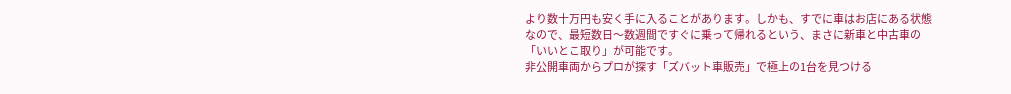より数十万円も安く手に入ることがあります。しかも、すでに車はお店にある状態なので、最短数日〜数週間ですぐに乗って帰れるという、まさに新車と中古車の「いいとこ取り」が可能です。
非公開車両からプロが探す「ズバット車販売」で極上の1台を見つける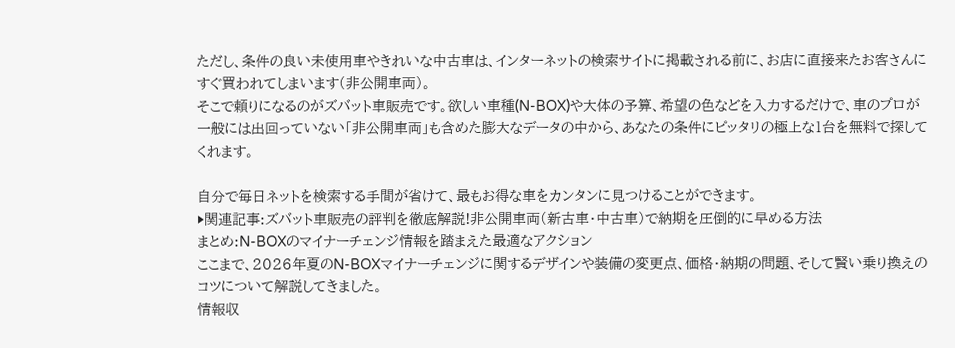ただし、条件の良い未使用車やきれいな中古車は、インターネットの検索サイトに掲載される前に、お店に直接来たお客さんにすぐ買われてしまいます(非公開車両)。
そこで頼りになるのがズバット車販売です。欲しい車種(N-BOX)や大体の予算、希望の色などを入力するだけで、車のプロが一般には出回っていない「非公開車両」も含めた膨大なデータの中から、あなたの条件にピッタリの極上な1台を無料で探してくれます。

自分で毎日ネットを検索する手間が省けて、最もお得な車をカンタンに見つけることができます。
▶関連記事:ズバット車販売の評判を徹底解説!非公開車両(新古車・中古車)で納期を圧倒的に早める方法
まとめ:N-BOXのマイナーチェンジ情報を踏まえた最適なアクション
ここまで、2026年夏のN-BOXマイナーチェンジに関するデザインや装備の変更点、価格・納期の問題、そして賢い乗り換えのコツについて解説してきました。
情報収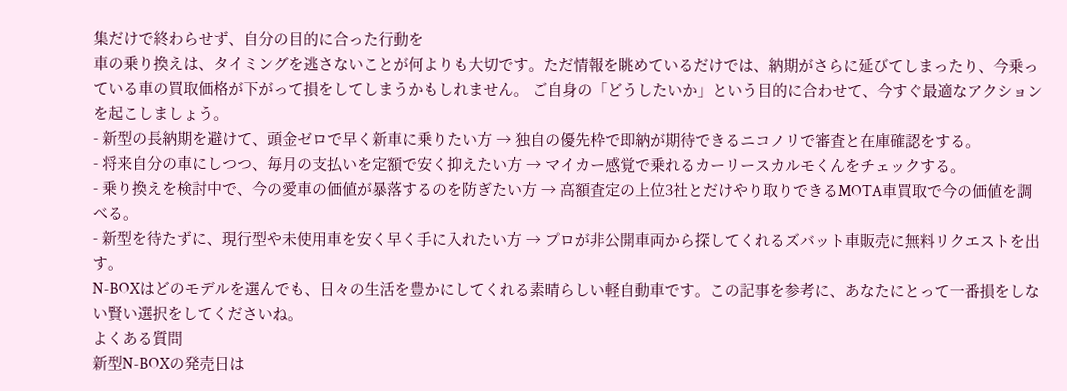集だけで終わらせず、自分の目的に合った行動を
車の乗り換えは、タイミングを逃さないことが何よりも大切です。ただ情報を眺めているだけでは、納期がさらに延びてしまったり、今乗っている車の買取価格が下がって損をしてしまうかもしれません。 ご自身の「どうしたいか」という目的に合わせて、今すぐ最適なアクションを起こしましょう。
- 新型の長納期を避けて、頭金ゼロで早く新車に乗りたい方 → 独自の優先枠で即納が期待できるニコノリで審査と在庫確認をする。
- 将来自分の車にしつつ、毎月の支払いを定額で安く抑えたい方 → マイカー感覚で乗れるカーリースカルモくんをチェックする。
- 乗り換えを検討中で、今の愛車の価値が暴落するのを防ぎたい方 → 高額査定の上位3社とだけやり取りできるMOTA車買取で今の価値を調べる。
- 新型を待たずに、現行型や未使用車を安く早く手に入れたい方 → プロが非公開車両から探してくれるズバット車販売に無料リクエストを出す。
N-BOXはどのモデルを選んでも、日々の生活を豊かにしてくれる素晴らしい軽自動車です。この記事を参考に、あなたにとって一番損をしない賢い選択をしてくださいね。
よくある質問
新型N-BOXの発売日は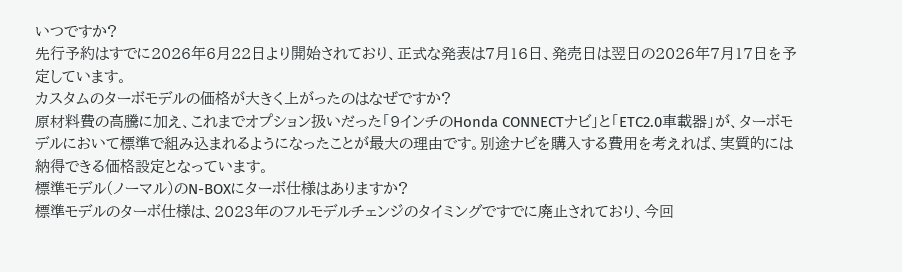いつですか?
先行予約はすでに2026年6月22日より開始されており、正式な発表は7月16日、発売日は翌日の2026年7月17日を予定しています。
カスタムのターボモデルの価格が大きく上がったのはなぜですか?
原材料費の高騰に加え、これまでオプション扱いだった「9インチのHonda CONNECTナビ」と「ETC2.0車載器」が、ターボモデルにおいて標準で組み込まれるようになったことが最大の理由です。別途ナビを購入する費用を考えれば、実質的には納得できる価格設定となっています。
標準モデル(ノーマル)のN-BOXにターボ仕様はありますか?
標準モデルのターボ仕様は、2023年のフルモデルチェンジのタイミングですでに廃止されており、今回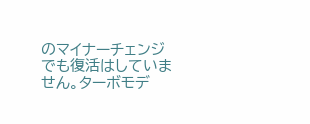のマイナーチェンジでも復活はしていません。ターボモデ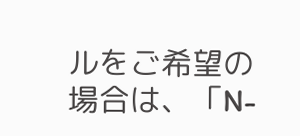ルをご希望の場合は、「N-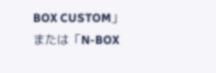BOX CUSTOM」または「N-BOX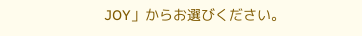JOY」からお選びください。